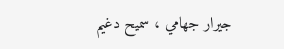جيرار جهامي ، سميح دغيم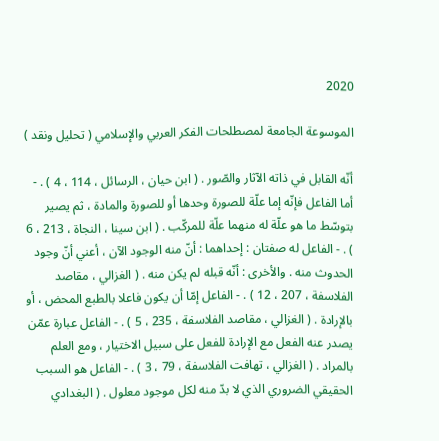2020

الموسوعة الجامعة لمصطلحات الفكر العربي والإسلامي ( تحليل ونقد )

أنّه القابل في ذاته الآثار والصّور . ( ابن حيان ، الرسائل ، 114 ، 4 ) . - أما الفاعل فإنّه إما علّة للصورة وحدها أو للصورة والمادة ، ثم يصير بتوسّط ما هو علّة له منهما علّة للمركّب . ( ابن سينا ، النجاة ، 213 ، 6 ) . - الفاعل له صفتان : إحداهما : أنّ منه الوجود الآن ، أعني أنّ وجود الحدوث منه . والأخرى : أنّه قبله لم يكن منه . ( الغزالي ، مقاصد الفلاسفة ، 207 ، 12 ) . - الفاعل إمّا أن يكون فاعلا بالطبع المحض ، أو بالإرادة . ( الغزالي ، مقاصد الفلاسفة ، 235 ، 5 ) . - الفاعل عبارة عمّن يصدر عنه الفعل مع الإرادة للفعل على سبيل الاختيار ، ومع العلم بالمراد . ( الغزالي ، تهافت الفلاسفة ، 79 ، 3 ) . - الفاعل هو السبب الحقيقي الضروري الذي لا بدّ منه لكل موجود معلول . ( البغدادي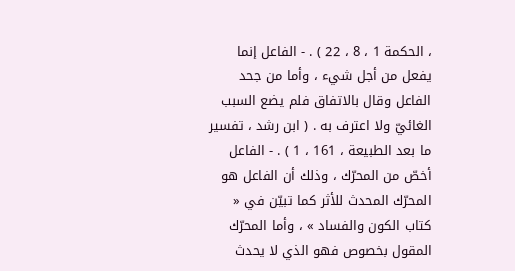، الحكمة 1 ، 8 ، 22 ) . - الفاعل إنما يفعل من أجل شيء ، وأما من جحد الفاعل وقال بالاتفاق فلم يضع السبب الغائيّ ولا اعترف به . ( ابن رشد ، تفسير ما بعد الطبيعة ، 161 ، 1 ) . - الفاعل أخصّ من المحرّك ، وذلك أن الفاعل هو المحرّك المحدث للأثر كما تبيّن في « كتاب الكون والفساد » ، وأما المحرّك المقول بخصوص فهو الذي لا يحدث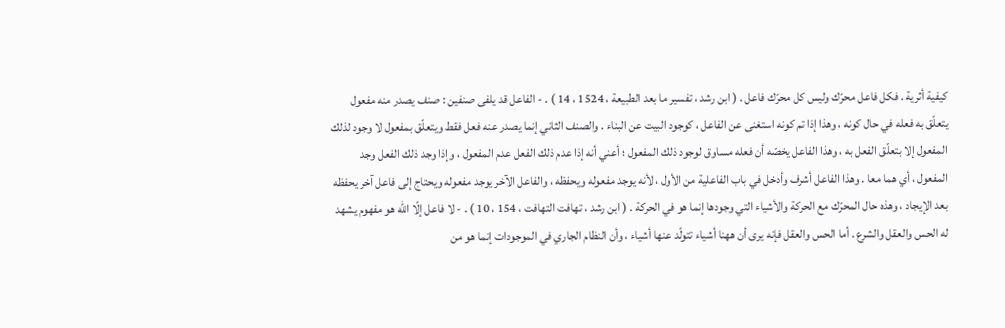كيفية أثرية . فكل فاعل محرّك وليس كل محرّك فاعل . ( ابن رشد ، تفسير ما بعد الطبيعة ، 1524 ، 14 ) . - الفاعل قد يلفى صنفين : صنف يصدر منه مفعول يتعلّق به فعله في حال كونه ، وهذا إذا تم كونه استغنى عن الفاعل ، كوجود البيت عن البناء . والصنف الثاني إنما يصدر عنه فعل فقط ويتعلّق بمفعول لا وجود لذلك المفعول إلا بتعلّق الفعل به ، وهذا الفاعل يخصّه أن فعله مساوق لوجود ذلك المفعول ؛ أعني أنه إذا عدم ذلك الفعل عدم المفعول ، وإذا وجد ذلك الفعل وجد المفعول ، أي هما معا . وهذا الفاعل أشرف وأدخل في باب الفاعلية من الأول ، لأنه يوجد مفعوله ويحفظه ، والفاعل الآخر يوجد مفعوله ويحتاج إلى فاعل آخر يحفظه بعد الإيجاد ، وهذه حال المحرّك مع الحركة والأشياء التي وجودها إنما هو في الحركة . ( ابن رشد ، تهافت التهافت ، 154 ، 10 ) . - لا فاعل إلّا اللّه هو مفهوم يشهد له الحس والعقل والشرع . أما الحس والعقل فإنه يرى أن ههنا أشياء تتولّد عنها أشياء ، وأن النظام الجاري في الموجودات إنما هو من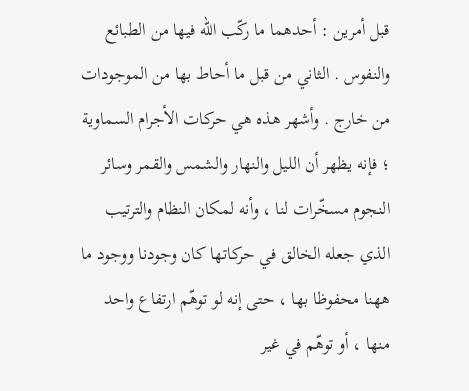قبل أمرين : أحدهما ما ركّب اللّه فيها من الطبائع والنفوس . الثاني من قبل ما أحاط بها من الموجودات من خارج . وأشهر هذه هي حركات الأجرام السماوية ؛ فإنه يظهر أن الليل والنهار والشمس والقمر وسائر النجوم مسخّرات لنا ، وأنه لمكان النظام والترتيب الذي جعله الخالق في حركاتها كان وجودنا ووجود ما ههنا محفوظا بها ، حتى إنه لو توهّم ارتفاع واحد منها ، أو توهّم في غير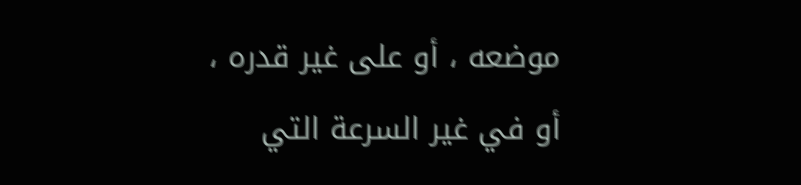موضعه ، أو على غير قدره ، أو في غير السرعة التي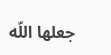جعلها اللّه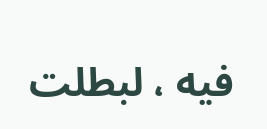فيه ، لبطلت